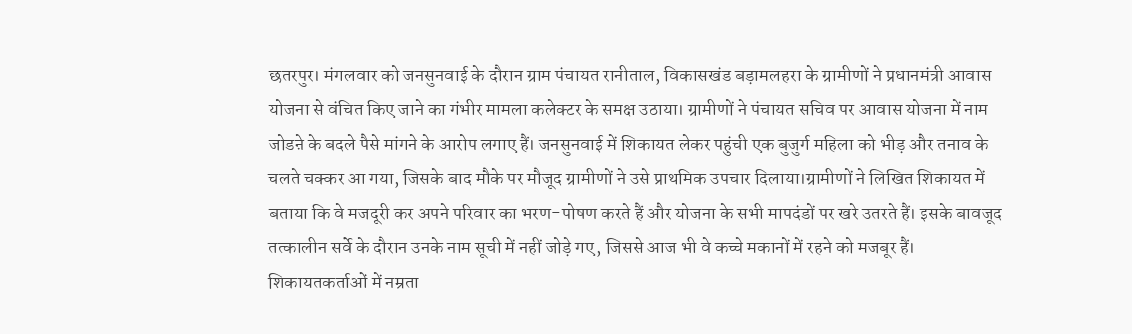छतरपुर। मंगलवार को जनसुनवाई के दौरान ग्राम पंचायत रानीताल, विकासखंड बड़ामलहरा के ग्रामीणों ने प्रधानमंत्री आवास योजना से वंचित किए जाने का गंभीर मामला कलेक्टर के समक्ष उठाया। ग्रामीणों ने पंचायत सचिव पर आवास योजना में नाम जोडऩे के बदले पैसे मांगने के आरोप लगाए हैं। जनसुनवाई में शिकायत लेकर पहुंची एक बुजुर्ग महिला को भीड़ और तनाव के चलते चक्कर आ गया, जिसके बाद मौके पर मौजूद ग्रामीणों ने उसे प्राथमिक उपचार दिलाया।ग्रामीणों ने लिखित शिकायत में बताया कि वे मजदूरी कर अपने परिवार का भरण-पोषण करते हैं और योजना के सभी मापदंडों पर खरे उतरते हैं। इसके बावजूद तत्कालीन सर्वे के दौरान उनके नाम सूची में नहीं जोड़े गए, जिससे आज भी वे कच्चे मकानों में रहने को मजबूर हैं। शिकायतकर्ताओं में नम्रता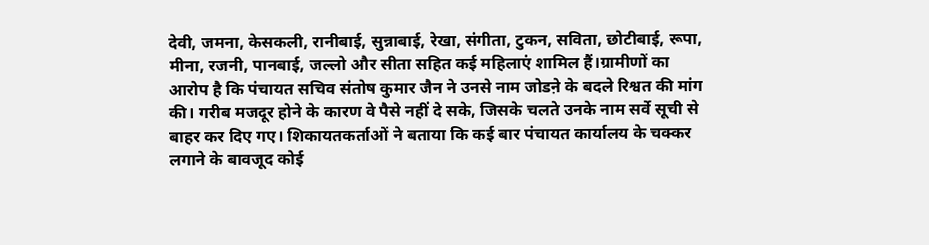देवी, जमना, केसकली, रानीबाई, सुन्नाबाई, रेखा, संगीता, टुकन, सविता, छोटीबाई, रूपा, मीना, रजनी, पानबाई, जल्लो और सीता सहित कई महिलाएं शामिल हैं।ग्रामीणों का आरोप है कि पंचायत सचिव संतोष कुमार जैन ने उनसे नाम जोडऩे के बदले रिश्वत की मांग की। गरीब मजदूर होने के कारण वे पैसे नहीं दे सके, जिसके चलते उनके नाम सर्वे सूची से बाहर कर दिए गए। शिकायतकर्ताओं ने बताया कि कई बार पंचायत कार्यालय के चक्कर लगाने के बावजूद कोई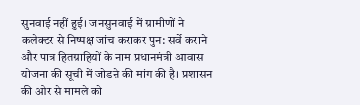सुनवाई नहीं हुई। जनसुनवाई में ग्रामीणों ने कलेक्टर से निष्पक्ष जांच कराकर पुन: सर्वे कराने और पात्र हितग्राहियों के नाम प्रधानमंत्री आवास योजना की सूची में जोडऩे की मांग की है। प्रशासन की ओर से मामले को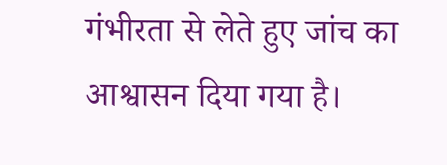गंभीरता से लेते हुए जांच का आश्वासन दिया गया है।